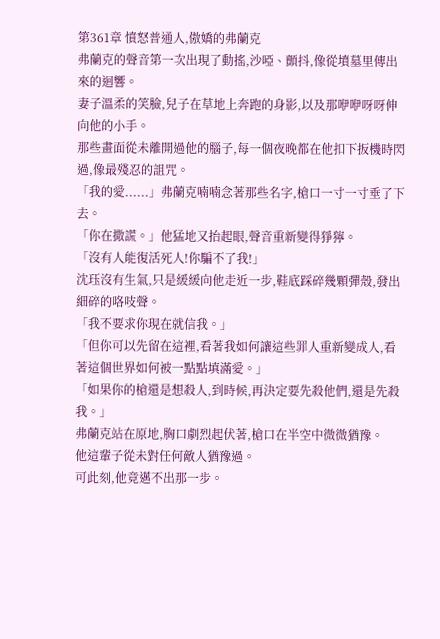第361章 憤怒普通人,傲嬌的弗蘭克
弗蘭克的聲音第一次出現了動搖,沙啞、顫抖,像從墳墓里傳出來的迴響。
妻子溫柔的笑臉,兒子在草地上奔跑的身影,以及那咿咿呀呀伸向他的小手。
那些畫面從未離開過他的腦子,每一個夜晚都在他扣下扳機時閃過,像最殘忍的詛咒。
「我的愛......」弗蘭克喃喃念著那些名字,槍口一寸一寸垂了下去。
「你在撒謊。」他猛地又抬起眼,聲音重新變得猙獰。
「沒有人能復活死人!你騙不了我!」
沈珏沒有生氣,只是緩緩向他走近一步,鞋底踩碎幾顆彈殼,發出細碎的咯吱聲。
「我不要求你現在就信我。」
「但你可以先留在這裡,看著我如何讓這些罪人重新變成人,看著這個世界如何被一點點填滿愛。」
「如果你的槍還是想殺人,到時候,再決定要先殺他們,還是先殺我。」
弗蘭克站在原地,胸口劇烈起伏著,槍口在半空中微微猶豫。
他這輩子從未對任何敵人猶豫過。
可此刻,他竟邁不出那一步。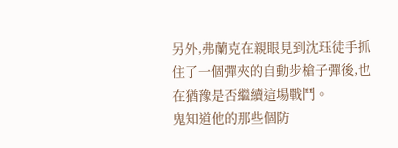另外,弗蘭克在親眼見到沈珏徒手抓住了一個彈夾的自動步槍子彈後,也在猶豫是否繼續這場戰鬥。
鬼知道他的那些個防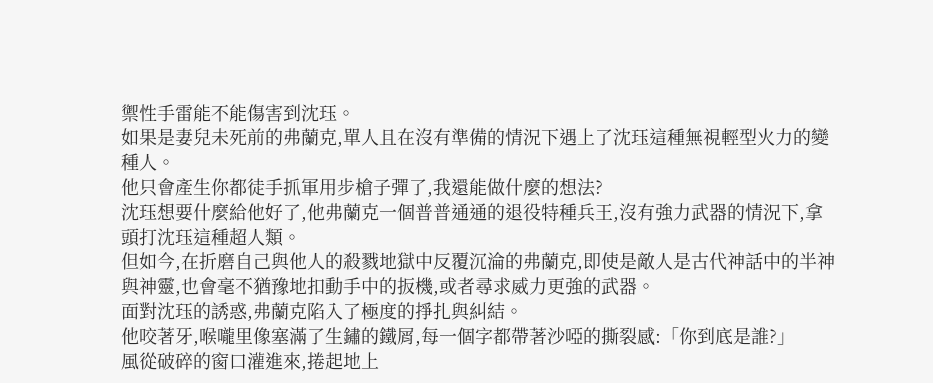禦性手雷能不能傷害到沈珏。
如果是妻兒未死前的弗蘭克,單人且在沒有準備的情況下遇上了沈珏這種無視輕型火力的變種人。
他只會產生你都徒手抓軍用步槍子彈了,我還能做什麼的想法?
沈珏想要什麼給他好了,他弗蘭克一個普普通通的退役特種兵王,沒有強力武器的情況下,拿頭打沈珏這種超人類。
但如今,在折磨自己與他人的殺戮地獄中反覆沉淪的弗蘭克,即使是敵人是古代神話中的半神與神靈,也會毫不猶豫地扣動手中的扳機,或者尋求威力更強的武器。
面對沈珏的誘惑,弗蘭克陷入了極度的掙扎與糾結。
他咬著牙,喉嚨里像塞滿了生鏽的鐵屑,每一個字都帶著沙啞的撕裂感:「你到底是誰?」
風從破碎的窗口灌進來,捲起地上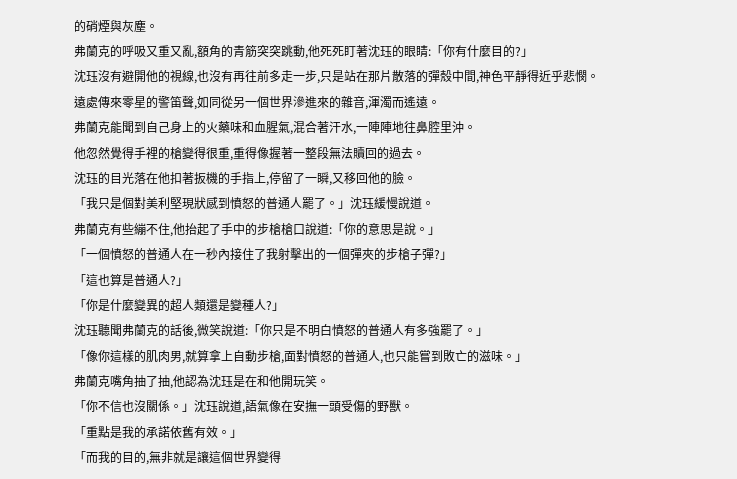的硝煙與灰塵。
弗蘭克的呼吸又重又亂,額角的青筋突突跳動,他死死盯著沈珏的眼睛:「你有什麼目的?」
沈珏沒有避開他的視線,也沒有再往前多走一步,只是站在那片散落的彈殼中間,神色平靜得近乎悲憫。
遠處傳來零星的警笛聲,如同從另一個世界滲進來的雜音,渾濁而遙遠。
弗蘭克能聞到自己身上的火藥味和血腥氣,混合著汗水,一陣陣地往鼻腔里沖。
他忽然覺得手裡的槍變得很重,重得像握著一整段無法贖回的過去。
沈珏的目光落在他扣著扳機的手指上,停留了一瞬,又移回他的臉。
「我只是個對美利堅現狀感到憤怒的普通人罷了。」沈珏緩慢說道。
弗蘭克有些繃不住,他抬起了手中的步槍槍口說道:「你的意思是說。」
「一個憤怒的普通人在一秒內接住了我射擊出的一個彈夾的步槍子彈?」
「這也算是普通人?」
「你是什麼變異的超人類還是變種人?」
沈珏聽聞弗蘭克的話後,微笑說道:「你只是不明白憤怒的普通人有多強罷了。」
「像你這樣的肌肉男,就算拿上自動步槍,面對憤怒的普通人,也只能嘗到敗亡的滋味。」
弗蘭克嘴角抽了抽,他認為沈珏是在和他開玩笑。
「你不信也沒關係。」沈珏說道,語氣像在安撫一頭受傷的野獸。
「重點是我的承諾依舊有效。」
「而我的目的,無非就是讓這個世界變得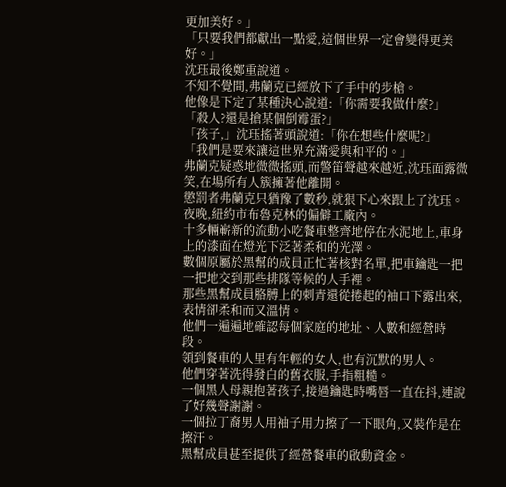更加美好。」
「只要我們都獻出一點愛,這個世界一定會變得更美好。」
沈珏最後鄭重說道。
不知不覺間,弗蘭克已經放下了手中的步槍。
他像是下定了某種決心說道:「你需要我做什麼?」
「殺人?還是搶某個倒霉蛋?」
「孩子,」沈珏搖著頭說道:「你在想些什麼呢?」
「我們是要來讓這世界充滿愛與和平的。」
弗蘭克疑惑地微微搖頭,而警笛聲越來越近,沈珏面露微笑,在場所有人簇擁著他離開。
懲罰者弗蘭克只猶豫了數秒,就狠下心來跟上了沈珏。
夜晚,紐約市布魯克林的偏僻工廠內。
十多輛嶄新的流動小吃餐車整齊地停在水泥地上,車身上的漆面在燈光下泛著柔和的光澤。
數個原屬於黑幫的成員正忙著核對名單,把車鑰匙一把一把地交到那些排隊等候的人手裡。
那些黑幫成員胳膊上的刺青還從捲起的袖口下露出來,表情卻柔和而又溫情。
他們一遍遍地確認每個家庭的地址、人數和經營時段。
領到餐車的人里有年輕的女人,也有沉默的男人。
他們穿著洗得發白的舊衣服,手指粗糙。
一個黑人母親抱著孩子,接過鑰匙時嘴唇一直在抖,連說了好幾聲謝謝。
一個拉丁裔男人用袖子用力擦了一下眼角,又裝作是在擦汗。
黑幫成員甚至提供了經營餐車的啟動資金。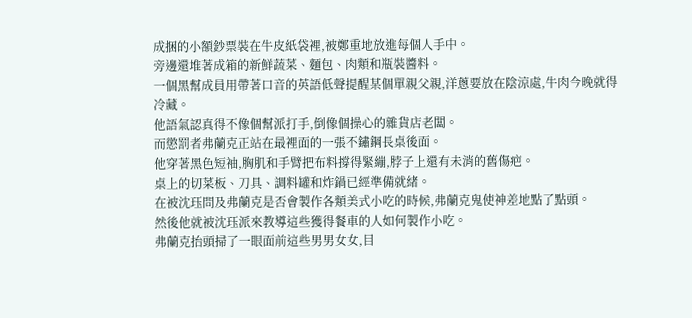成捆的小額鈔票裝在牛皮紙袋裡,被鄭重地放進每個人手中。
旁邊還堆著成箱的新鮮蔬菜、麵包、肉類和瓶裝醬料。
一個黑幫成員用帶著口音的英語低聲提醒某個單親父親,洋蔥要放在陰涼處,牛肉今晚就得冷藏。
他語氣認真得不像個幫派打手,倒像個操心的雜貨店老闆。
而懲罰者弗蘭克正站在最裡面的一張不鏽鋼長桌後面。
他穿著黑色短袖,胸肌和手臂把布料撐得緊繃,脖子上還有未消的舊傷疤。
桌上的切菜板、刀具、調料罐和炸鍋已經準備就緒。
在被沈珏問及弗蘭克是否會製作各類美式小吃的時候,弗蘭克鬼使神差地點了點頭。
然後他就被沈珏派來教導這些獲得餐車的人如何製作小吃。
弗蘭克抬頭掃了一眼面前這些男男女女,目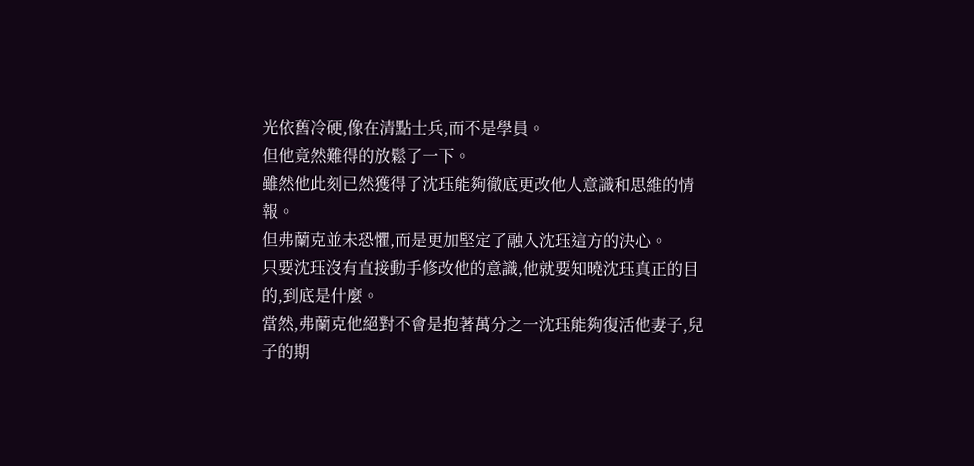光依舊冷硬,像在清點士兵,而不是學員。
但他竟然難得的放鬆了一下。
雖然他此刻已然獲得了沈珏能夠徹底更改他人意識和思維的情報。
但弗蘭克並未恐懼,而是更加堅定了融入沈珏這方的決心。
只要沈珏沒有直接動手修改他的意識,他就要知曉沈珏真正的目的,到底是什麼。
當然,弗蘭克他絕對不會是抱著萬分之一沈珏能夠復活他妻子,兒子的期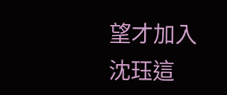望才加入沈珏這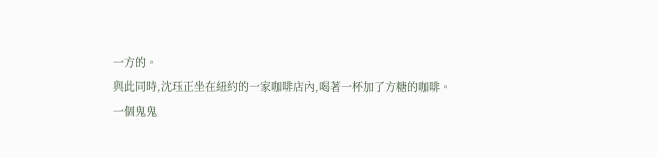一方的。
與此同時,沈珏正坐在紐約的一家咖啡店內,喝著一杯加了方糖的咖啡。
一個鬼鬼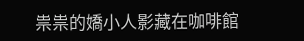祟祟的嬌小人影藏在咖啡館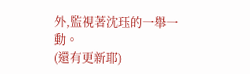外,監視著沈珏的一舉一動。
(還有更新耶)